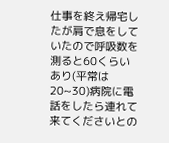仕事を終え帰宅したが肩で息をしていたので呼吸数を測ると60くらいあり(平常は20~30)病院に電話をしたら連れて来てくださいとの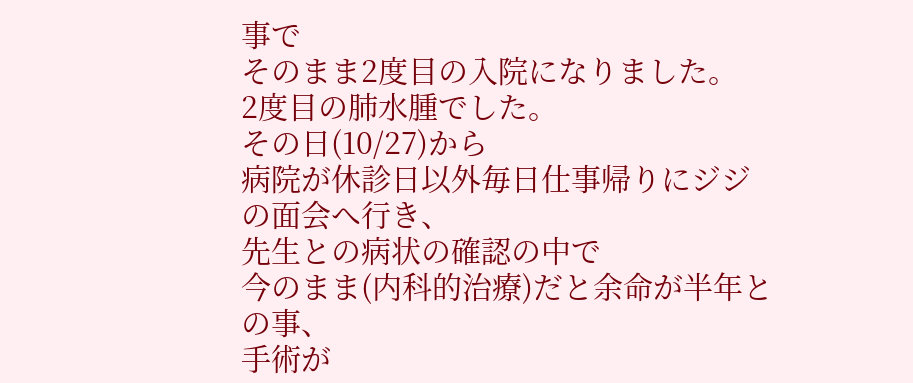事で
そのまま2度目の入院になりました。
2度目の肺水腫でした。
その日(10/27)から
病院が休診日以外毎日仕事帰りにジジの面会へ行き、
先生との病状の確認の中で
今のまま(内科的治療)だと余命が半年との事、
手術が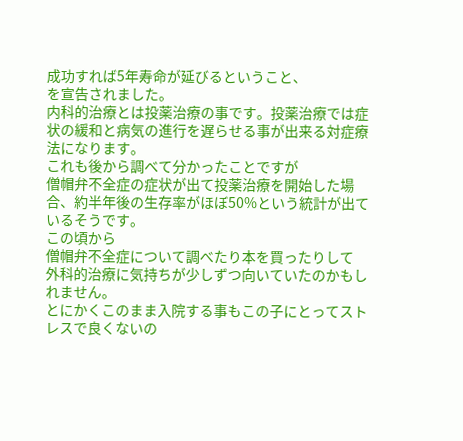成功すれば5年寿命が延びるということ、
を宣告されました。
内科的治療とは投薬治療の事です。投薬治療では症状の緩和と病気の進行を遅らせる事が出来る対症療法になります。
これも後から調べて分かったことですが
僧帽弁不全症の症状が出て投薬治療を開始した場合、約半年後の生存率がほぼ50%という統計が出ているそうです。
この頃から
僧帽弁不全症について調べたり本を買ったりして
外科的治療に気持ちが少しずつ向いていたのかもしれません。
とにかくこのまま入院する事もこの子にとってストレスで良くないの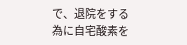で、退院をする為に自宅酸素を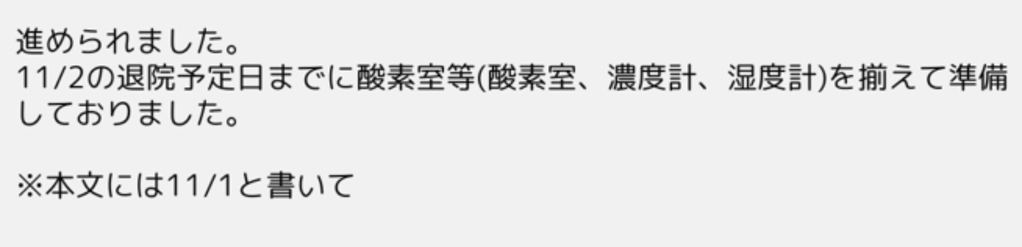進められました。
11/2の退院予定日までに酸素室等(酸素室、濃度計、湿度計)を揃えて準備しておりました。

※本文には11/1と書いて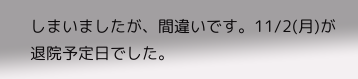しまいましたが、間違いです。11/2(月)が退院予定日でした。